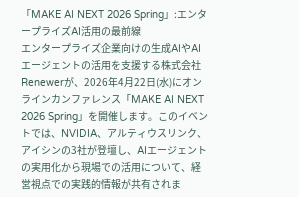「MAKE AI NEXT 2026 Spring」:エンタープライズAI活用の最前線
エンタープライズ企業向けの生成AIやAIエージェントの活用を支援する株式会社Renewerが、2026年4月22日(水)にオンラインカンファレンス「MAKE AI NEXT 2026 Spring」を開催します。このイベントでは、NVIDIA、アルティウスリンク、アイシンの3社が登壇し、AIエージェントの実用化から現場での活用について、経営視点での実践的情報が共有されま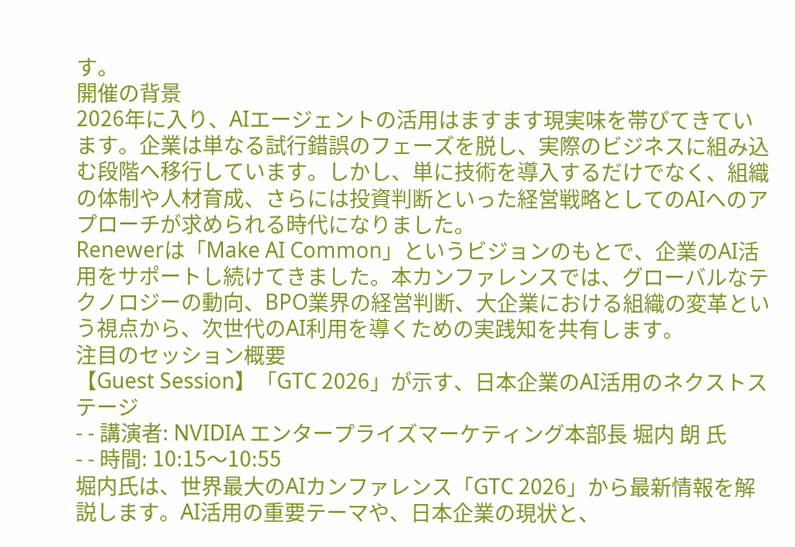す。
開催の背景
2026年に入り、AIエージェントの活用はますます現実味を帯びてきています。企業は単なる試行錯誤のフェーズを脱し、実際のビジネスに組み込む段階へ移行しています。しかし、単に技術を導入するだけでなく、組織の体制や人材育成、さらには投資判断といった経営戦略としてのAIへのアプローチが求められる時代になりました。
Renewerは「Make AI Common」というビジョンのもとで、企業のAI活用をサポートし続けてきました。本カンファレンスでは、グローバルなテクノロジーの動向、BPO業界の経営判断、大企業における組織の変革という視点から、次世代のAI利用を導くための実践知を共有します。
注目のセッション概要
【Guest Session】「GTC 2026」が示す、日本企業のAI活用のネクストステージ
- - 講演者: NVIDIA エンタープライズマーケティング本部長 堀内 朗 氏
- - 時間: 10:15〜10:55
堀内氏は、世界最大のAIカンファレンス「GTC 2026」から最新情報を解説します。AI活用の重要テーマや、日本企業の現状と、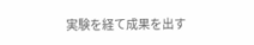実験を経て成果を出す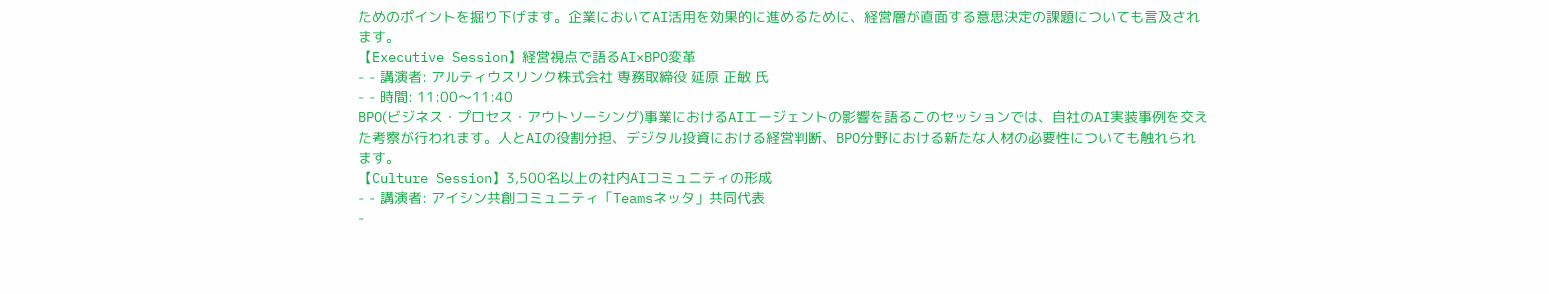ためのポイントを掘り下げます。企業においてAI活用を効果的に進めるために、経営層が直面する意思決定の課題についても言及されます。
【Executive Session】経営視点で語るAI×BPO変革
- - 講演者: アルティウスリンク株式会社 専務取締役 延原 正敏 氏
- - 時間: 11:00〜11:40
BPO(ビジネス・プロセス・アウトソーシング)事業におけるAIエージェントの影響を語るこのセッションでは、自社のAI実装事例を交えた考察が行われます。人とAIの役割分担、デジタル投資における経営判断、BPO分野における新たな人材の必要性についても触れられます。
【Culture Session】3,500名以上の社内AIコミュニティの形成
- - 講演者: アイシン共創コミュニティ「Teamsネッタ」共同代表
-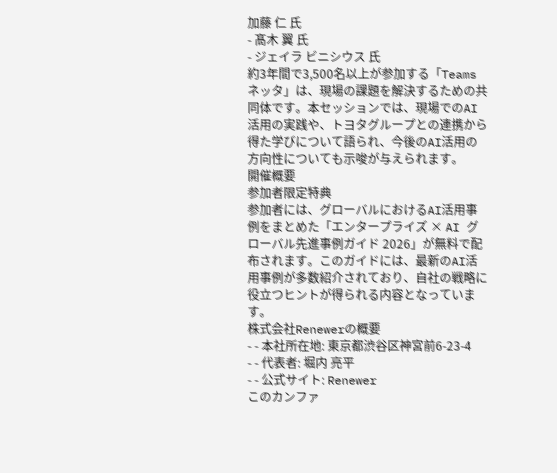加藤 仁 氏
- 髙木 翼 氏
- ジェイラ ビニシウス 氏
約3年間で3,500名以上が参加する「Teamsネッタ」は、現場の課題を解決するための共同体です。本セッションでは、現場でのAI活用の実践や、トヨタグループとの連携から得た学びについて語られ、今後のAI活用の方向性についても示唆が与えられます。
開催概要
参加者限定特典
参加者には、グローバルにおけるAI活用事例をまとめた「エンタープライズ × AI グローバル先進事例ガイド 2026」が無料で配布されます。このガイドには、最新のAI活用事例が多数紹介されており、自社の戦略に役立つヒントが得られる内容となっています。
株式会社Renewerの概要
- - 本社所在地: 東京都渋谷区神宮前6-23-4
- - 代表者: 堀内 亮平
- - 公式サイト: Renewer
このカンファ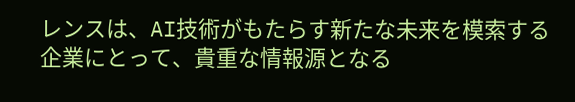レンスは、AI技術がもたらす新たな未来を模索する企業にとって、貴重な情報源となる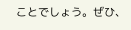ことでしょう。ぜひ、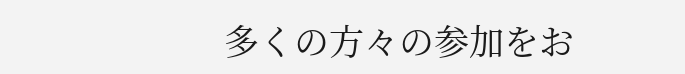多くの方々の参加をお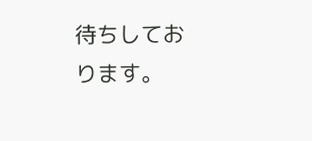待ちしております。